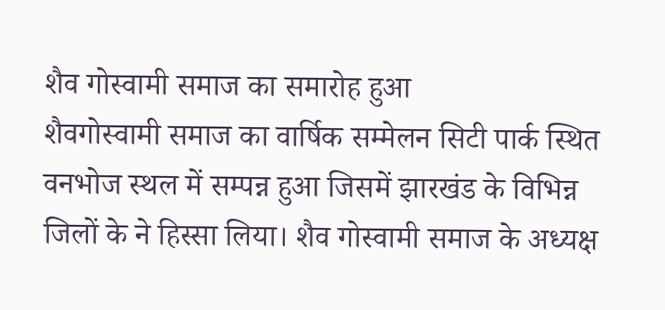शैव गोस्वामी समाज का समारोह हुआ
शैवगोस्वामी समाज का वार्षिक सम्मेलन सिटी पार्क स्थित वनभोज स्थल में सम्पन्न हुआ जिसमें झारखंड के विभिन्न जिलों के ने हिस्सा लिया। शैव गोस्वामी समाज के अध्यक्ष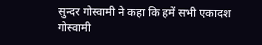सुन्दर गोस्वामी ने कहा कि हमें सभी एकादश गोस्वामी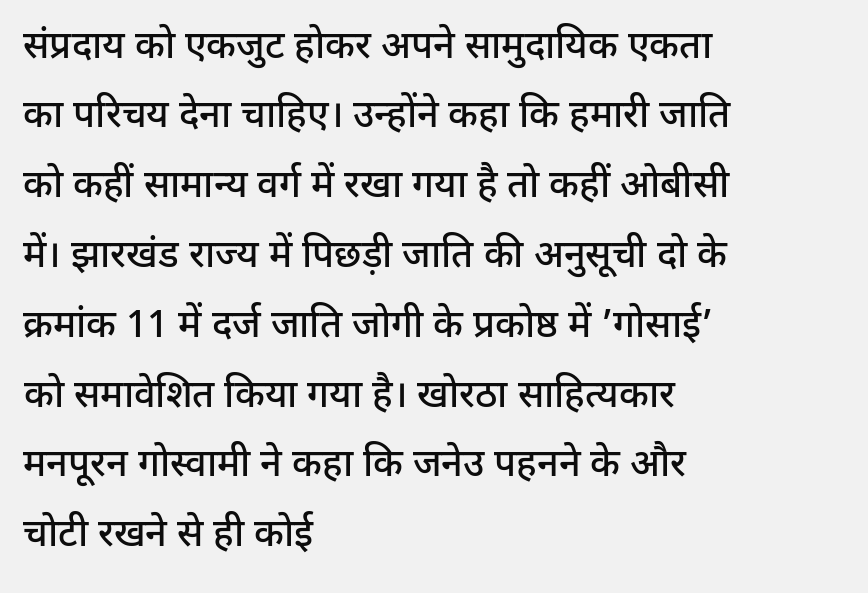संप्रदाय को एकजुट होकर अपने सामुदायिक एकता का परिचय देना चाहिए। उन्होंने कहा कि हमारी जाति को कहीं सामान्य वर्ग में रखा गया है तो कहीं ओबीसी में। झारखंड राज्य में पिछड़ी जाति की अनुसूची दो के क्रमांक 11 में दर्ज जाति जोगी के प्रकोष्ठ में ’गोसाई’ को समावेशित किया गया है। खोरठा साहित्यकार मनपूरन गोस्वामी ने कहा कि जनेउ पहनने के और चोटी रखने से ही कोई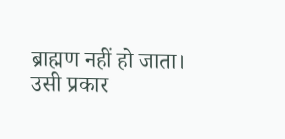ब्राह्मण नहीं हो जाता। उसी प्रकार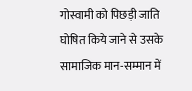गोस्वामी को पिछड़ी जाति घोषित किये जाने से उसके सामाजिक मान-सम्मान में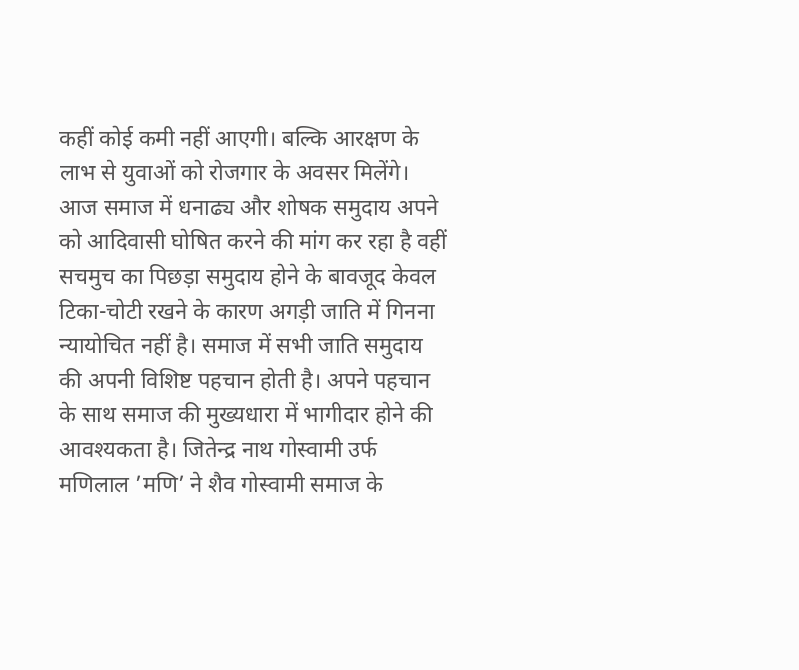कहीं कोई कमी नहीं आएगी। बल्कि आरक्षण के लाभ से युवाओं को रोजगार के अवसर मिलेंगे। आज समाज में धनाढ्य और शोषक समुदाय अपने को आदिवासी घोषित करने की मांग कर रहा है वहीं सचमुच का पिछड़ा समुदाय होने के बावजूद केवल टिका-चोटी रखने के कारण अगड़ी जाति में गिनना न्यायोचित नहीं है। समाज में सभी जाति समुदाय की अपनी विशिष्ट पहचान होती है। अपने पहचान के साथ समाज की मुख्यधारा में भागीदार होने की आवश्यकता है। जितेन्द्र नाथ गोस्वामी उर्फ मणिलाल ’मणि’ ने शैव गोस्वामी समाज के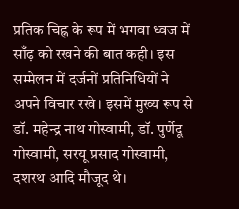प्रतिक चिह्न के रूप में भगवा ध्वज में साँढ़ को रखने की बात कही। इस सम्मेलन में दर्जनों प्रतिनिधियों ने अपने विचार रखे। इसमें मुख्य रूप से डॉ. महेन्द्र नाथ गोस्वामी, डॉ. पुर्णेदू गोस्वामी, सरयू प्रसाद गोस्वामी, दशरथ आदि मौजूद थे।